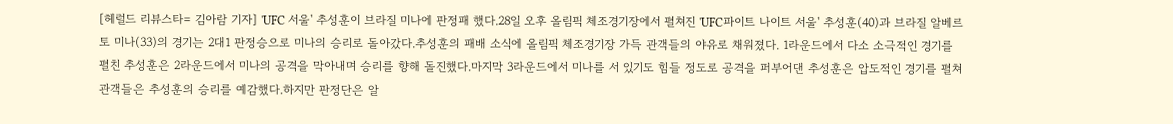[헤럴드 리뷰스타= 김아람 기자] 'UFC 서울' 추성훈이 브라질 미나에 판정패 했다.28일 오후 올림픽 체조경기장에서 펼쳐진 'UFC파이트 나이트 서울' 추성훈(40)과 브라질 알베르토 미나(33)의 경기는 2대1 판정승으로 미나의 승리로 돌아갔다.추성훈의 패배 소식에 올림픽 체조경기장 가득 관객들의 야유로 채워졌다. 1라운드에서 다소 소극적인 경기를 펼친 추성훈은 2라운드에서 미나의 공격을 막아내며 승리를 향해 돌진했다.마지막 3라운드에서 미나를 서 있기도 힘들 정도로 공격을 퍼부어댄 추성훈은 압도적인 경기를 펼쳐 관객들은 추성훈의 승리를 예감했다.하지만 판정단은 알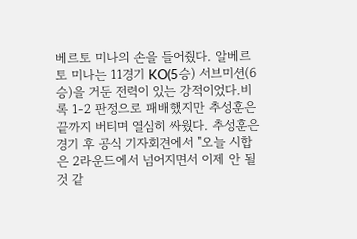베르토 미나의 손을 들어줬다. 알베르토 미나는 11경기 KO(5승) 서브미션(6승)을 거둔 전력이 있는 강적이었다.비록 1-2 판정으로 패배했지만 추성훈은 끝까지 버티며 열심히 싸웠다. 추성훈은 경기 후 공식 기자회견에서 "오늘 시합은 2라운드에서 넘어지면서 이제 안 될 것 같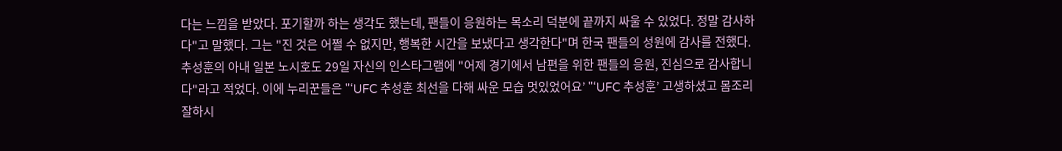다는 느낌을 받았다. 포기할까 하는 생각도 했는데, 팬들이 응원하는 목소리 덕분에 끝까지 싸울 수 있었다. 정말 감사하다"고 말했다. 그는 "진 것은 어쩔 수 없지만, 행복한 시간을 보냈다고 생각한다"며 한국 팬들의 성원에 감사를 전했다. 추성훈의 아내 일본 노시호도 29일 자신의 인스타그램에 "어제 경기에서 남편을 위한 팬들의 응원, 진심으로 감사합니다"라고 적었다. 이에 누리꾼들은 "‘UFC 추성훈 최선을 다해 싸운 모습 멋있었어요’ "‘UFC 추성훈’ 고생하셨고 몸조리 잘하시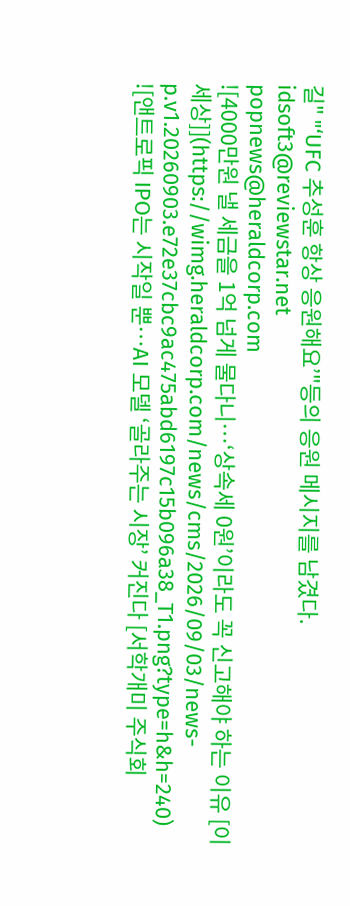길" "‘UFC 추성훈 항상 응원해요’"등의 응원 메시지를 남겼다. idsoft3@reviewstar.net
popnews@heraldcorp.com
![4000만원 낼 세금을 1억 넘게 물다니…‘상속세 0원’이라도 꼭 신고해야 하는 이유 [이세상]](https://wimg.heraldcorp.com/news/cms/2026/09/03/news-p.v1.20260903.e72e37cbc9ac475abd6197c15b096a38_T1.png?type=h&h=240)
![앤트로픽 IPO는 시작일 뿐…AI 모델 ‘골라주는 시장’ 커진다 [서학개미 주식회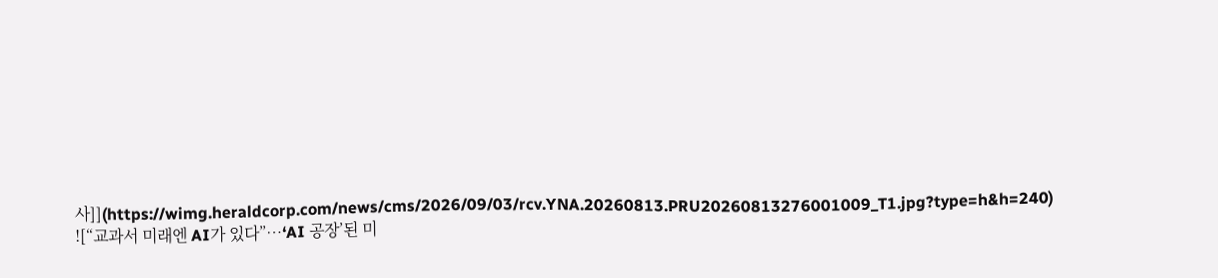사]](https://wimg.heraldcorp.com/news/cms/2026/09/03/rcv.YNA.20260813.PRU20260813276001009_T1.jpg?type=h&h=240)
![“교과서 미래엔 AI가 있다”…‘AI 공장’된 미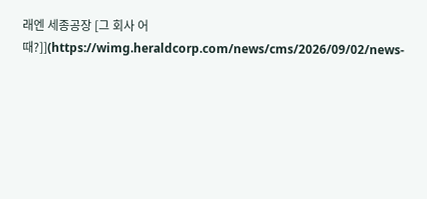래엔 세종공장 [그 회사 어때?]](https://wimg.heraldcorp.com/news/cms/2026/09/02/news-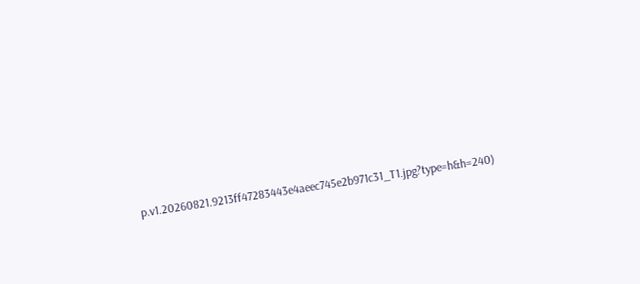p.v1.20260821.9213ff47283443e4aeec745e2b971c31_T1.jpg?type=h&h=240)